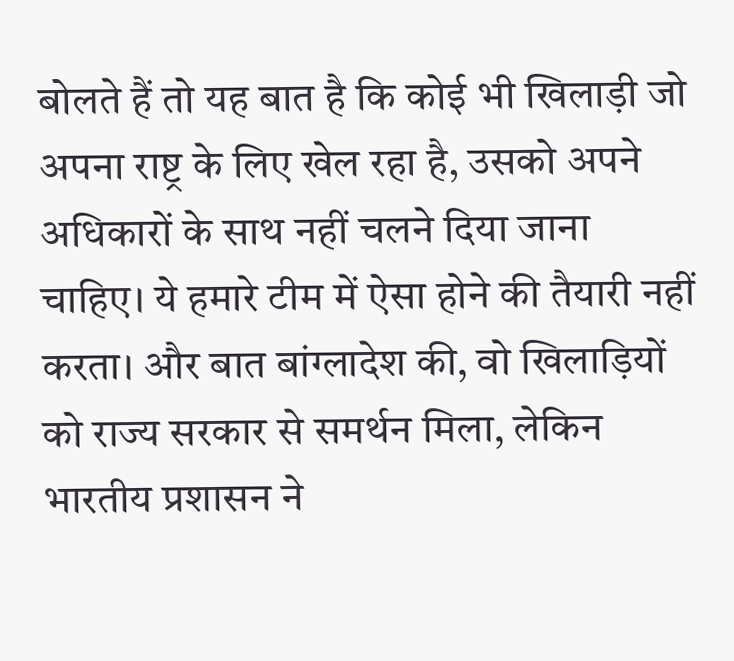बोलते हैं तो यह बात है कि कोई भी खिलाड़ी जो अपना राष्ट्र के लिए खेल रहा है, उसको अपने अधिकारों के साथ नहीं चलने दिया जाना चाहिए। ये हमारे टीम में ऐसा होने की तैयारी नहीं करता। और बात बांग्लादेश की, वो खिलाड़ियों को राज्य सरकार से समर्थन मिला, लेकिन भारतीय प्रशासन ने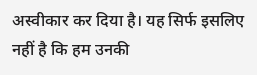अस्वीकार कर दिया है। यह सिर्फ इसलिए नहीं है कि हम उनकी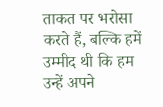ताकत पर भरोसा करते हैं, बल्कि हमें उम्मीद थी कि हम उन्हें अपने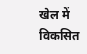खेल में विकसित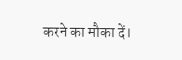करने का मौका दें।